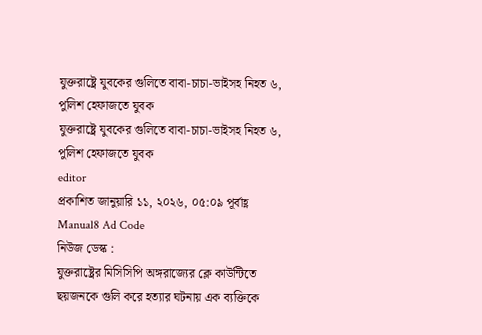যুক্তরাষ্ট্রে যুবকের গুলিতে বাবা-চাচা-ভাইসহ নিহত ৬, পুলিশ হেফাজতে যুবক
যুক্তরাষ্ট্রে যুবকের গুলিতে বাবা-চাচা-ভাইসহ নিহত ৬, পুলিশ হেফাজতে যুবক
editor
প্রকাশিত জানুয়ারি ১১, ২০২৬, ০৫:০৯ পূর্বাহ্ণ
Manual8 Ad Code
নিউজ ডেস্ক :
যুক্তরাষ্ট্রের মিসিসিপি অঙ্গরাজ্যের ক্লে কাউন্টিতে ছয়জনকে গুলি করে হত্যার ঘটনায় এক ব্যক্তিকে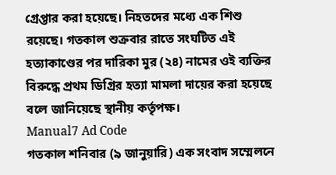গ্রেপ্তার করা হয়েছে। নিহতদের মধ্যে এক শিশু রয়েছে। গতকাল শুক্রবার রাতে সংঘটিত এই হত্যাকাণ্ডের পর দারিকা মুর (২৪) নামের ওই ব্যক্তির বিরুদ্ধে প্রথম ডিগ্রির হত্যা মামলা দায়ের করা হয়েছে বলে জানিয়েছে স্থানীয় কর্তৃপক্ষ।
Manual7 Ad Code
গতকাল শনিবার (৯ জানুয়ারি) এক সংবাদ সম্মেলনে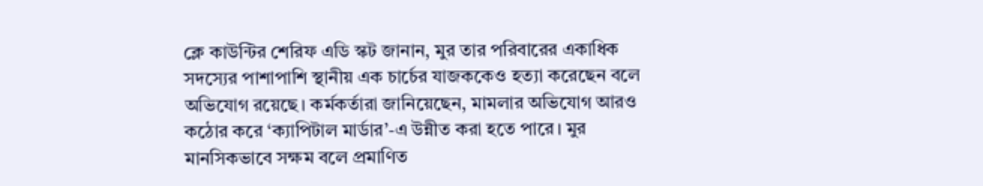ক্লে কাউন্টির শেরিফ এডি স্কট জানান, মুর তার পরিবারের একাধিক সদস্যের পাশাপাশি স্থানীয় এক চার্চের যাজককেও হত্যা করেছেন বলে অভিযোগ রয়েছে। কর্মকর্তারা জানিয়েছেন, মামলার অভিযোগ আরও কঠোর করে ‘ক্যাপিটাল মার্ডার’-এ উন্নীত করা হতে পারে। মুর মানসিকভাবে সক্ষম বলে প্রমাণিত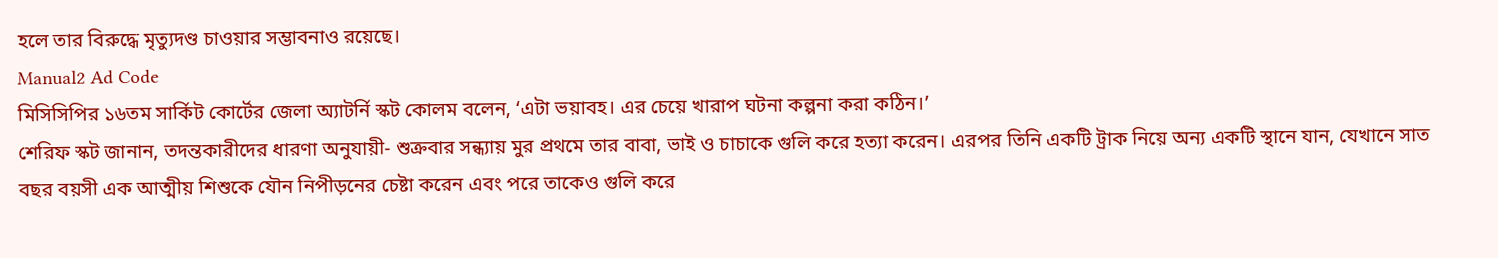হলে তার বিরুদ্ধে মৃত্যুদণ্ড চাওয়ার সম্ভাবনাও রয়েছে।
Manual2 Ad Code
মিসিসিপির ১৬তম সার্কিট কোর্টের জেলা অ্যাটর্নি স্কট কোলম বলেন, ‘এটা ভয়াবহ। এর চেয়ে খারাপ ঘটনা কল্পনা করা কঠিন।’
শেরিফ স্কট জানান, তদন্তকারীদের ধারণা অনুযায়ী- শুক্রবার সন্ধ্যায় মুর প্রথমে তার বাবা, ভাই ও চাচাকে গুলি করে হত্যা করেন। এরপর তিনি একটি ট্রাক নিয়ে অন্য একটি স্থানে যান, যেখানে সাত বছর বয়সী এক আত্মীয় শিশুকে যৌন নিপীড়নের চেষ্টা করেন এবং পরে তাকেও গুলি করে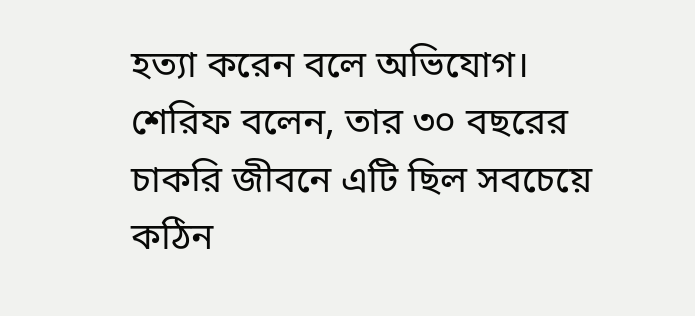হত্যা করেন বলে অভিযোগ।
শেরিফ বলেন, তার ৩০ বছরের চাকরি জীবনে এটি ছিল সবচেয়ে কঠিন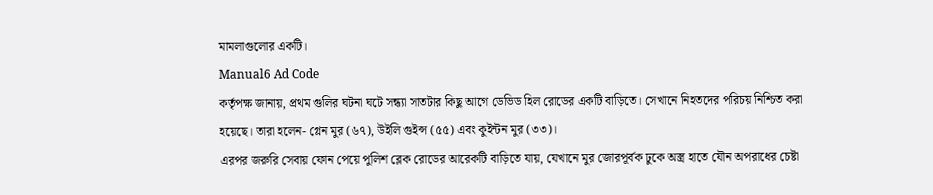মামলাগুলোর একটি।
Manual6 Ad Code
কর্তৃপক্ষ জানায়, প্রথম গুলির ঘটনা ঘটে সন্ধ্যা সাতটার কিছু আগে ডেভিড হিল রোডের একটি বাড়িতে। সেখানে নিহতদের পরিচয় নিশ্চিত করা হয়েছে। তারা হলেন- গ্লেন মুর (৬৭), উইলি গুইন্স (৫৫) এবং কুইন্টন মুর (৩৩)।
এরপর জরুরি সেবায় ফোন পেয়ে পুলিশ ব্লেক রোডের আরেকটি বাড়িতে যায়, যেখানে মুর জোরপূর্বক ঢুকে অস্ত্র হাতে যৌন অপরাধের চেষ্টা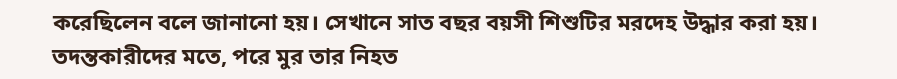করেছিলেন বলে জানানো হয়। সেখানে সাত বছর বয়সী শিশুটির মরদেহ উদ্ধার করা হয়।
তদন্তকারীদের মতে, পরে মুর তার নিহত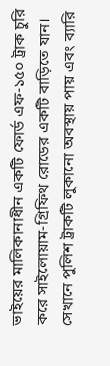ভাইয়ের মালিকানাধীন একটি ফোর্ড এফ-১৫০ ট্রাক চুরি করে সাইলোয়াম-গ্রিফিথ রোডের একটি বাড়িতে যান। সেখানে পুলিশ ট্রাকটি লুকানো অবস্থায় পায় এবং ব্যারি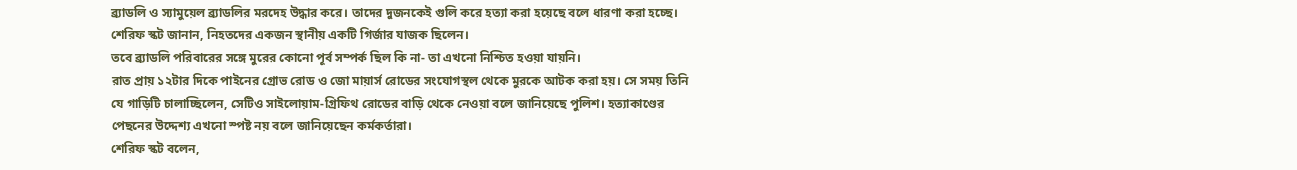ব্র্যাডলি ও স্যামুয়েল ব্র্যাডলির মরদেহ উদ্ধার করে। তাদের দুজনকেই গুলি করে হত্যা করা হয়েছে বলে ধারণা করা হচ্ছে। শেরিফ স্কট জানান, নিহতদের একজন স্থানীয় একটি গির্জার যাজক ছিলেন।
তবে ব্র্যাডলি পরিবারের সঙ্গে মুরের কোনো পূর্ব সম্পর্ক ছিল কি না- তা এখনো নিশ্চিত হওয়া যায়নি।
রাত প্রায় ১২টার দিকে পাইনের গ্রোভ রোড ও জো মায়ার্স রোডের সংযোগস্থল থেকে মুরকে আটক করা হয়। সে সময় তিনি যে গাড়িটি চালাচ্ছিলেন, সেটিও সাইলোয়াম-গ্রিফিথ রোডের বাড়ি থেকে নেওয়া বলে জানিয়েছে পুলিশ। হত্যাকাণ্ডের পেছনের উদ্দেশ্য এখনো স্পষ্ট নয় বলে জানিয়েছেন কর্মকর্তারা।
শেরিফ স্কট বলেন,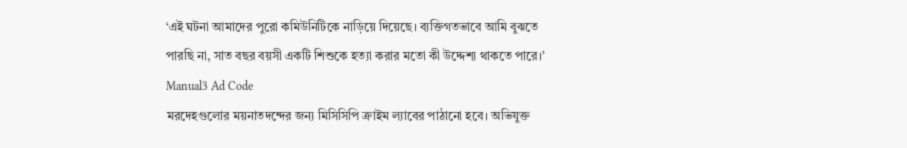‘এই ঘটনা আমাদের পুরো কমিউনিটিকে নাড়িয়ে দিয়েছে। ব্যক্তিগতভাবে আমি বুঝতে পারছি না, সাত বছর বয়সী একটি শিশুকে হত্যা করার মতো কী উদ্দেশ্য থাকতে পারে।’
Manual3 Ad Code
মরদেহগুলোর ময়নাতদন্দের জন্য মিসিসিপি ক্রাইম ল্যাবের পাঠানো হবে। অভিযুক্ত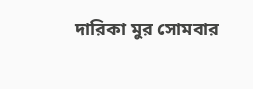দারিকা মুর সোমবার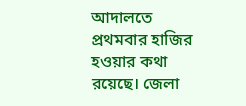আদালতে প্রথমবার হাজির হওয়ার কথা রয়েছে। জেলা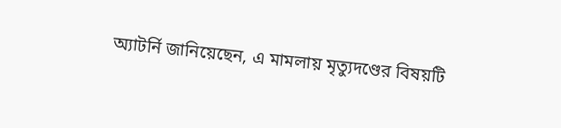অ্যাটর্নি জানিয়েছেন, এ মামলায় মৃত্যুদণ্ডের বিষয়টি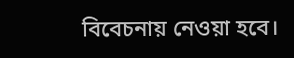বিবেচনায় নেওয়া হবে।